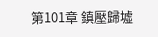第101章 鎮壓歸墟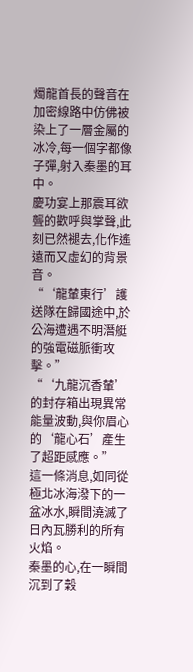燭龍首長的聲音在加密線路中仿佛被染上了一層金屬的冰冷,每一個字都像子彈,射入秦墨的耳中。
慶功宴上那震耳欲聾的歡呼與掌聲,此刻已然褪去,化作遙遠而又虛幻的背景音。
“‘龍輦東行’護送隊在歸國途中,於公海遭遇不明潛艇的強電磁脈衝攻擊。”
“‘九龍沉香輦’的封存箱出現異常能量波動,與你眉心的‘龍心石’產生了超距感應。”
這一條消息,如同從極北冰海潑下的一盆冰水,瞬間澆滅了日內瓦勝利的所有火焰。
秦墨的心,在一瞬間沉到了穀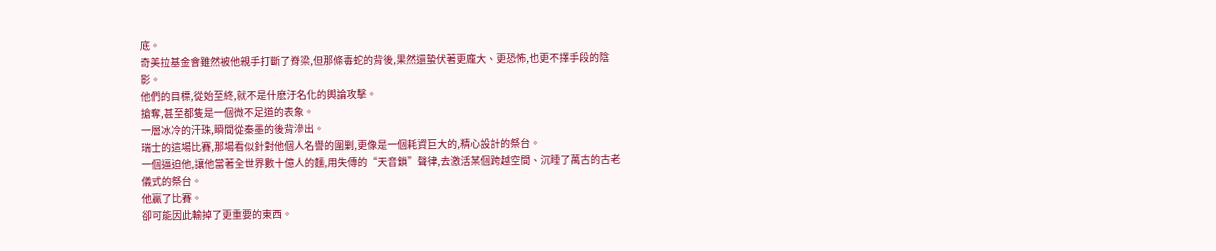底。
奇美拉基金會雖然被他親手打斷了脊梁,但那條毒蛇的背後,果然還蟄伏著更龐大、更恐怖,也更不擇手段的陰影。
他們的目標,從始至終,就不是什麽汙名化的輿論攻擊。
搶奪,甚至都隻是一個微不足道的表象。
一層冰冷的汗珠,瞬間從秦墨的後背滲出。
瑞士的這場比賽,那場看似針對他個人名譽的圍剿,更像是一個耗資巨大的,精心設計的祭台。
一個逼迫他,讓他當著全世界數十億人的麵,用失傳的“天音鎖”聲律,去激活某個跨越空間、沉睡了萬古的古老儀式的祭台。
他贏了比賽。
卻可能因此輸掉了更重要的東西。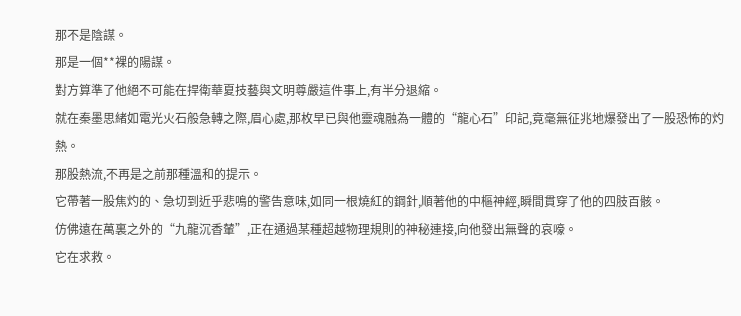那不是陰謀。
那是一個**裸的陽謀。
對方算準了他絕不可能在捍衛華夏技藝與文明尊嚴這件事上,有半分退縮。
就在秦墨思緒如電光火石般急轉之際,眉心處,那枚早已與他靈魂融為一體的“龍心石”印記,竟毫無征兆地爆發出了一股恐怖的灼熱。
那股熱流,不再是之前那種溫和的提示。
它帶著一股焦灼的、急切到近乎悲鳴的警告意味,如同一根燒紅的鋼針,順著他的中樞神經,瞬間貫穿了他的四肢百骸。
仿佛遠在萬裏之外的“九龍沉香輦”,正在通過某種超越物理規則的神秘連接,向他發出無聲的哀嚎。
它在求救。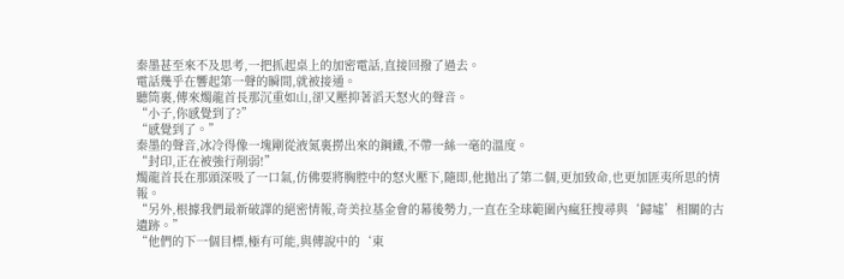秦墨甚至來不及思考,一把抓起桌上的加密電話,直接回撥了過去。
電話幾乎在響起第一聲的瞬間,就被接通。
聽筒裏,傳來燭龍首長那沉重如山,卻又壓抑著滔天怒火的聲音。
“小子,你感覺到了?”
“感覺到了。”
秦墨的聲音,冰冷得像一塊剛從液氮裏撈出來的鋼鐵,不帶一絲一毫的溫度。
“封印,正在被強行削弱!”
燭龍首長在那頭深吸了一口氣,仿佛要將胸腔中的怒火壓下,隨即,他拋出了第二個,更加致命,也更加匪夷所思的情報。
“另外,根據我們最新破譯的絕密情報,奇美拉基金會的幕後勢力,一直在全球範圍內瘋狂搜尋與‘歸墟’相關的古遺跡。”
“他們的下一個目標,極有可能,與傳說中的‘東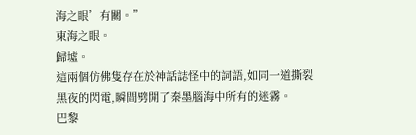海之眼’有關。”
東海之眼。
歸墟。
這兩個仿佛隻存在於神話誌怪中的詞語,如同一道撕裂黑夜的閃電,瞬間劈開了秦墨腦海中所有的迷霧。
巴黎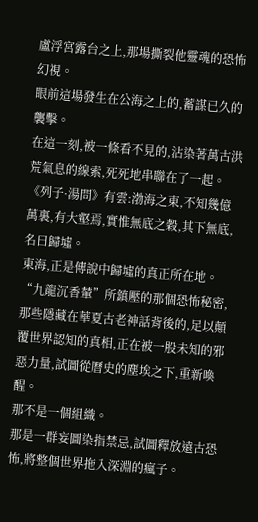盧浮宮露台之上,那場撕裂他靈魂的恐怖幻視。
眼前這場發生在公海之上的,蓄謀已久的襲擊。
在這一刻,被一條看不見的,沾染著萬古洪荒氣息的線索,死死地串聯在了一起。
《列子·湯問》有雲:渤海之東,不知幾億萬裏,有大壑焉,實惟無底之穀,其下無底,名曰歸墟。
東海,正是傳說中歸墟的真正所在地。
“九龍沉香輦”所鎮壓的那個恐怖秘密,那些隱藏在華夏古老神話背後的,足以顛覆世界認知的真相,正在被一股未知的邪惡力量,試圖從曆史的塵埃之下,重新喚醒。
那不是一個組織。
那是一群妄圖染指禁忌,試圖釋放遠古恐怖,將整個世界拖入深淵的瘋子。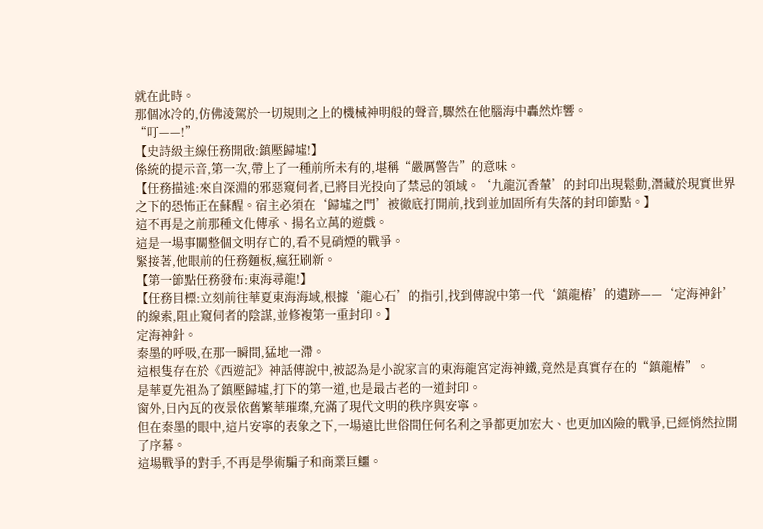就在此時。
那個冰冷的,仿佛淩駕於一切規則之上的機械神明般的聲音,驟然在他腦海中轟然炸響。
“叮——!”
【史詩級主線任務開啟:鎮壓歸墟!】
係統的提示音,第一次,帶上了一種前所未有的,堪稱“嚴厲警告”的意味。
【任務描述:來自深淵的邪惡窺伺者,已將目光投向了禁忌的領域。‘九龍沉香輦’的封印出現鬆動,潛藏於現實世界之下的恐怖正在蘇醒。宿主必須在‘歸墟之門’被徹底打開前,找到並加固所有失落的封印節點。】
這不再是之前那種文化傳承、揚名立萬的遊戲。
這是一場事關整個文明存亡的,看不見硝煙的戰爭。
緊接著,他眼前的任務麵板,瘋狂刷新。
【第一節點任務發布:東海尋龍!】
【任務目標:立刻前往華夏東海海域,根據‘龍心石’的指引,找到傳說中第一代‘鎮龍樁’的遺跡——‘定海神針’的線索,阻止窺伺者的陰謀,並修複第一重封印。】
定海神針。
秦墨的呼吸,在那一瞬間,猛地一滯。
這根隻存在於《西遊記》神話傳說中,被認為是小說家言的東海龍宮定海神鐵,竟然是真實存在的“鎮龍樁”。
是華夏先祖為了鎮壓歸墟,打下的第一道,也是最古老的一道封印。
窗外,日內瓦的夜景依舊繁華璀璨,充滿了現代文明的秩序與安寧。
但在秦墨的眼中,這片安寧的表象之下,一場遠比世俗間任何名利之爭都更加宏大、也更加凶險的戰爭,已經悄然拉開了序幕。
這場戰爭的對手,不再是學術騙子和商業巨鱷。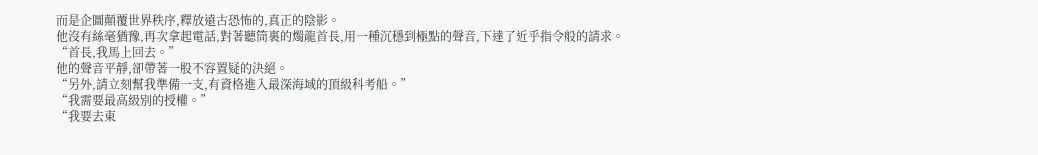而是企圖顛覆世界秩序,釋放遠古恐怖的,真正的陰影。
他沒有絲毫猶豫,再次拿起電話,對著聽筒裏的燭龍首長,用一種沉穩到極點的聲音,下達了近乎指令般的請求。
“首長,我馬上回去。”
他的聲音平靜,卻帶著一股不容置疑的決絕。
“另外,請立刻幫我準備一支,有資格進入最深海域的頂級科考船。”
“我需要最高級別的授權。”
“我要去東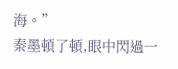海。”
秦墨頓了頓,眼中閃過一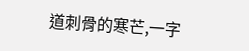道刺骨的寒芒,一字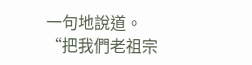一句地說道。
“把我們老祖宗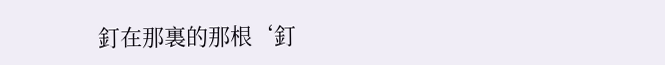釘在那裏的那根‘釘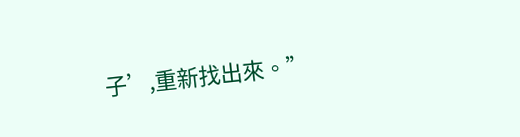子’,重新找出來。”